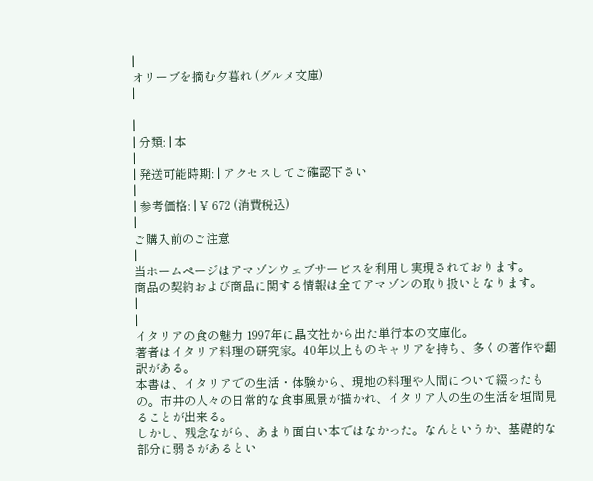|
オリーブを摘む夕暮れ (グルメ文庫)
|

|
| 分類: | 本
|
| 発送可能時期: | アクセスしてご確認下さい
|
| 参考価格: | ¥ 672 (消費税込)
|
ご購入前のご注意
|
当ホームページはアマゾンウェブサービスを利用し実現されております。
商品の契約および商品に関する情報は全てアマゾンの取り扱いとなります。
|
|
イタリアの食の魅力 1997年に晶文社から出た単行本の文庫化。
著者はイタリア料理の研究家。40年以上ものキャリアを持ち、多くの著作や翻訳がある。
本書は、イタリアでの生活・体験から、現地の料理や人間について綴ったもの。市井の人々の日常的な食事風景が描かれ、イタリア人の生の生活を垣間見ることが出来る。
しかし、残念ながら、あまり面白い本ではなかった。なんというか、基礎的な部分に弱さがあるとい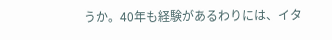うか。40年も経験があるわりには、イタ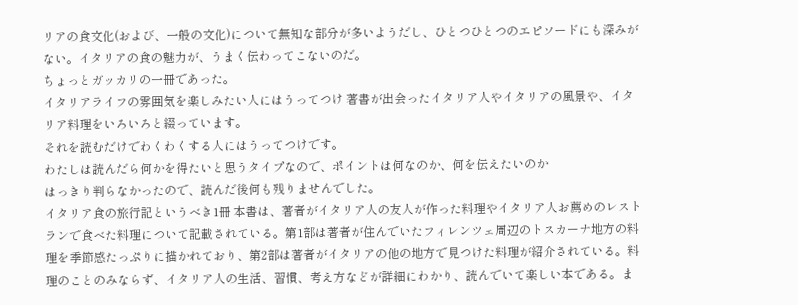リアの食文化(および、一般の文化)について無知な部分が多いようだし、ひとつひとつのエピソードにも深みがない。イタリアの食の魅力が、うまく伝わってこないのだ。
ちょっとガッカリの一冊であった。
イタリアライフの雰囲気を楽しみたい人にはうってつけ 著書が出会ったイタリア人やイタリアの風景や、イタリア料理をいろいろと綴っています。
それを読むだけでわくわくする人にはうってつけです。
わたしは読んだら何かを得たいと思うタイプなので、ポイントは何なのか、何を伝えたいのか
はっきり判らなかったので、読んだ後何も残りませんでした。
イタリア食の旅行記というべき1冊 本書は、著者がイタリア人の友人が作った料理やイタリア人お薦めのレストランで食べた料理について記載されている。第1部は著者が住んでいたフィレンツェ周辺のトスカーナ地方の料理を季節感たっぷりに描かれており、第2部は著者がイタリアの他の地方で見つけた料理が紹介されている。料理のことのみならず、イタリア人の生活、習慣、考え方などが詳細にわかり、読んでいて楽しい本である。ま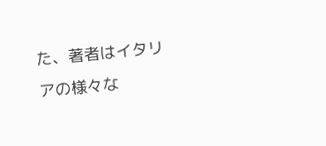た、著者はイタリアの様々な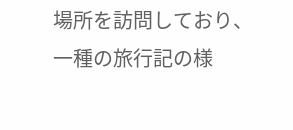場所を訪問しており、一種の旅行記の様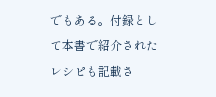でもある。付録として本書で紹介されたレシピも記載さ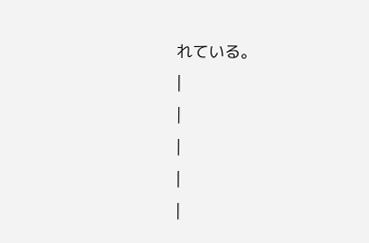れている。
|
|
|
|
|